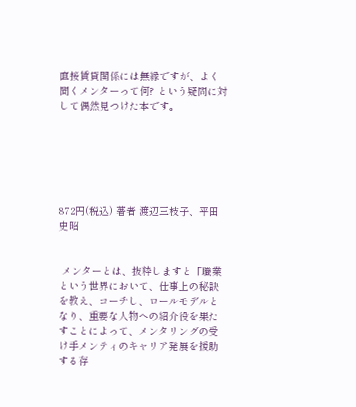直接賃貸関係には無縁ですが、よく聞くメンターって何? という疑問に対して偶然見つけた本です。






872円(税込) 著者 渡辺三枝子、平田史昭


 メンターとは、抜粋しますと「職業という世界において、仕事上の秘訣を教え、コーチし、ロールモデルとなり、重要な人物への紹介役を果たすことによって、メンタリングの受け手メンティのキャリア発展を援助する存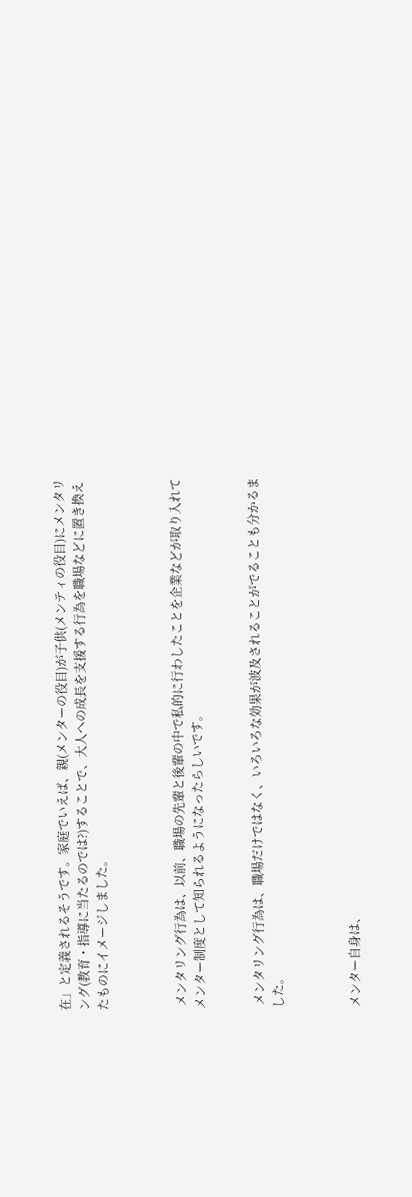在」と定義されるそうです。家庭でいえば、親(メンターの役目)が子供(メンティの役目)にメンタリング(教育・指導に当たるのでは?)することで、大人への成長を支援する行為を職場などに置き換えたものにイメージしました。



 メンタリング行為は、以前、職場の先輩と後輩の中で私的に行わしたことを企業などが取り入れてメンター制度として知られるようになったらしいです。


 メンタリング行為は、職場だけではなく、いろいろな効果が波及されることがでることも分かるました。



メンター自身は、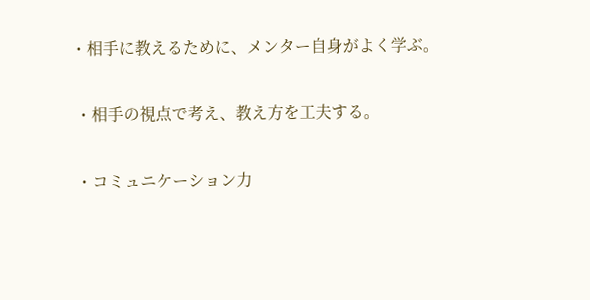・相手に教えるために、メンター自身がよく学ぶ。


 ・相手の視点で考え、教え方を工夫する。


 ・コミュニケーション力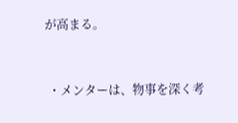が高まる。


 ・メンターは、物事を深く考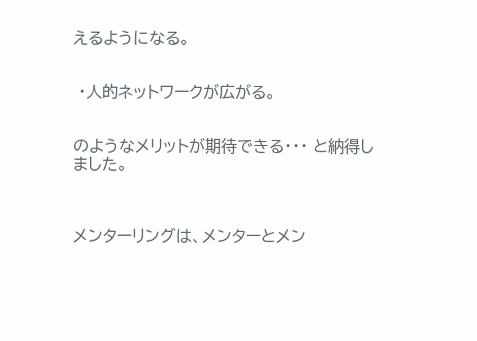えるようになる。


 ・人的ネットワークが広がる。


のようなメリットが期待できる・・・ と納得しました。



メンターリングは、メンターとメン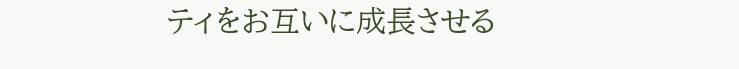ティをお互いに成長させる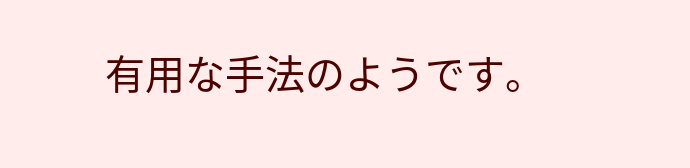有用な手法のようです。